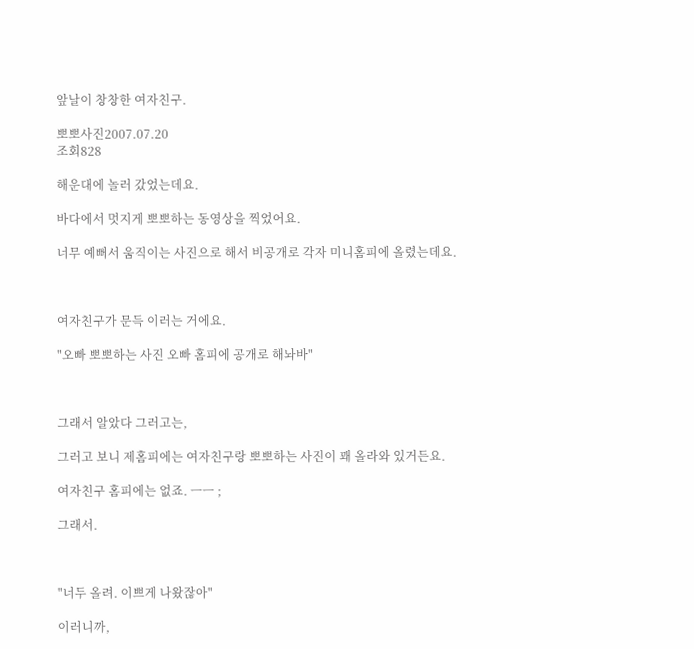앞날이 창창한 여자친구.

뽀뽀사진2007.07.20
조회828

해운대에 놀러 갔었는데요.

바다에서 멋지게 뽀뽀하는 동영상을 찍었어요.

너무 예뻐서 움직이는 사진으로 해서 비공개로 각자 미니홈피에 올렸는데요.



여자친구가 문득 이러는 거에요.

"오빠 뽀뽀하는 사진 오빠 홈피에 공개로 해놔바"



그래서 알았다 그러고는,

그러고 보니 제홈피에는 여자친구랑 뽀뽀하는 사진이 꽤 올라와 있거든요.

여자친구 홈피에는 없죠. ㅡㅡ ;

그래서.



"너두 올려. 이쁘게 나왔잖아"

이러니까,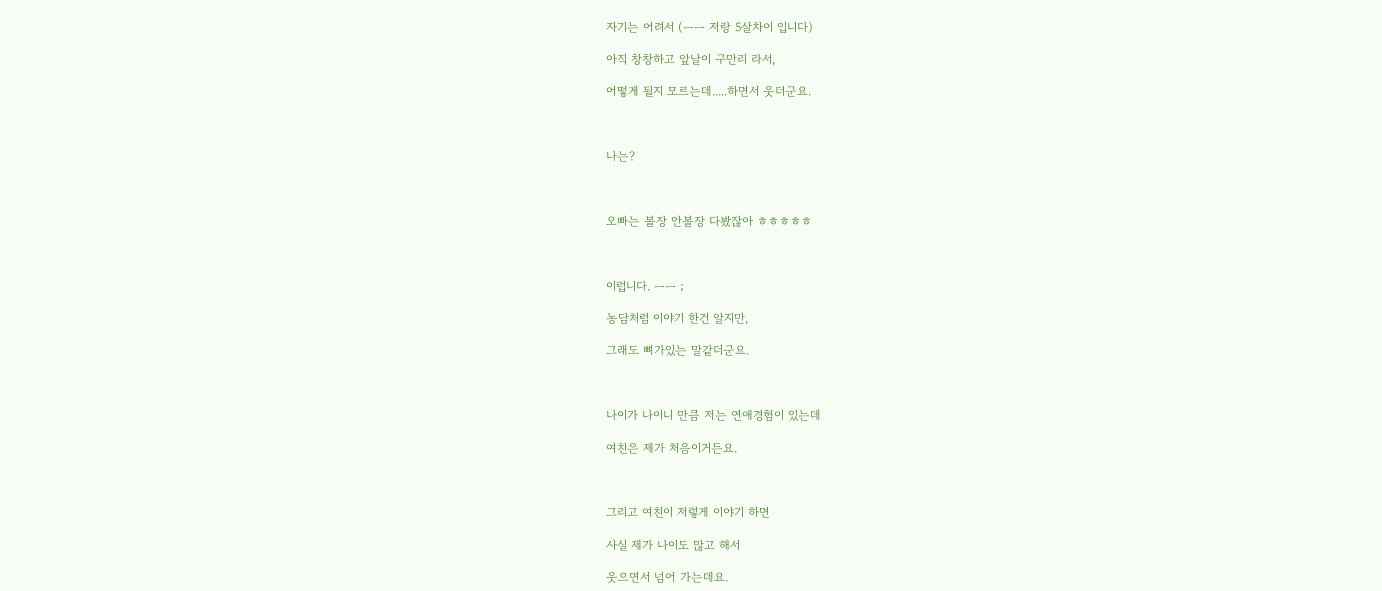자기는 어려서 (ㅡㅡ 저랑 5살차이 입니다)

아직 창창하고 앞날이 구만리 라서,

어떻게 될지 모르는데.....하면서 웃더군요.



나는?



오빠는 볼장 안볼장 다봤잖아 ㅎㅎㅎㅎㅎ



이럽니다. ㅡㅡ ;

농담처럼 이야기 한건 알지만,

그래도 뼈가있는 말같더군요.



나이가 나이니 만큼 저는 연애경험이 있는데

여친은 제가 처음이거든요.



그리고 여친이 저렇게 이야기 하면

사실 제가 나이도 많고 해서

웃으면서 넘어 가는데요.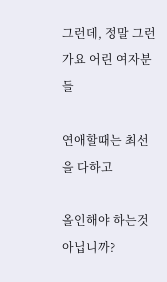그런데, 정말 그런가요 어린 여자분들

연애할때는 최선을 다하고

올인해야 하는것 아닙니까?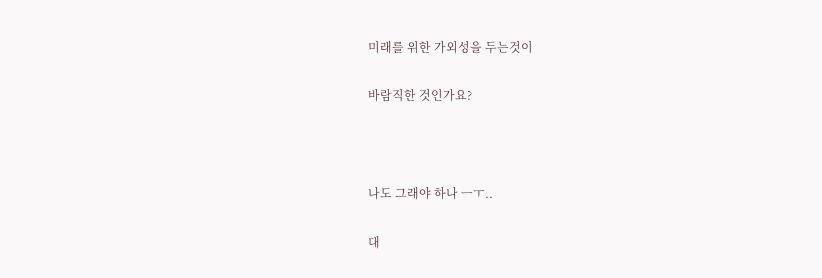미래를 위한 가외성을 두는것이

바람직한 것인가요?



나도 그래야 하나 ㅡㅜ..

대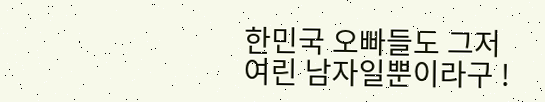한민국 오빠들도 그저 여린 남자일뿐이라구 !